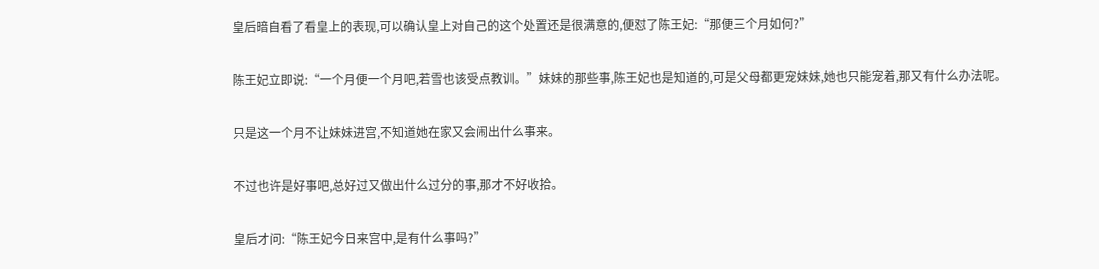皇后暗自看了看皇上的表现,可以确认皇上对自己的这个处置还是很满意的,便怼了陈王妃:“那便三个月如何?”

陈王妃立即说:“一个月便一个月吧,若雪也该受点教训。”妹妹的那些事,陈王妃也是知道的,可是父母都更宠妹妹,她也只能宠着,那又有什么办法呢。

只是这一个月不让妹妹进宫,不知道她在家又会闹出什么事来。

不过也许是好事吧,总好过又做出什么过分的事,那才不好收拾。

皇后才问:“陈王妃今日来宫中,是有什么事吗?”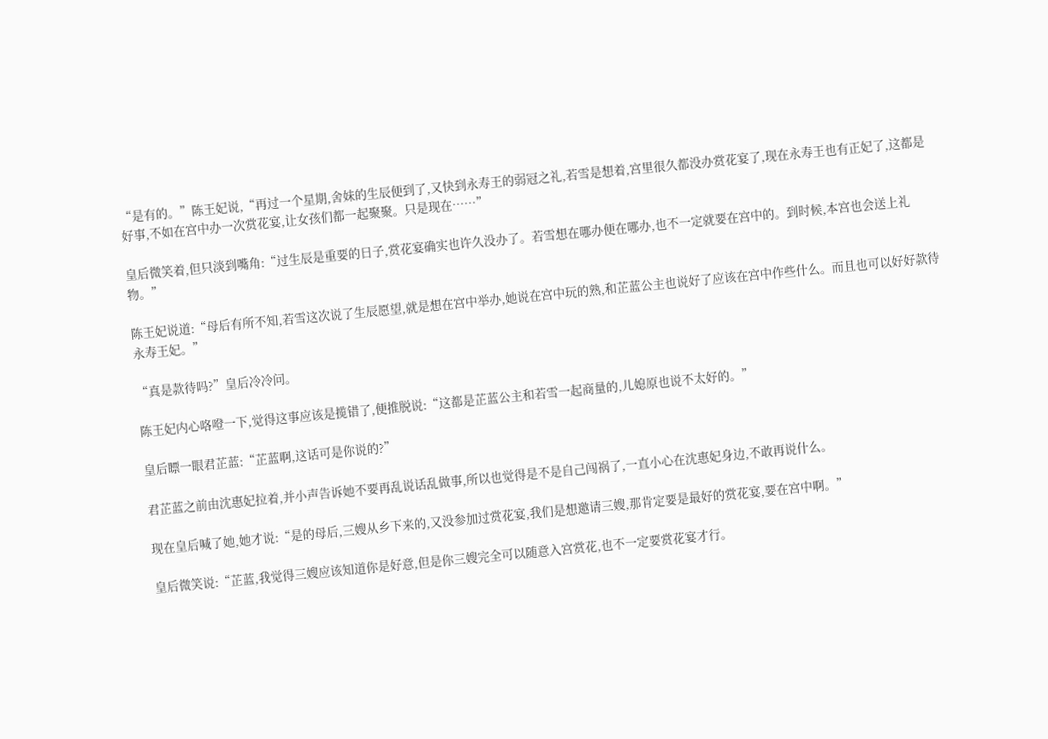“是有的。”陈王妃说,“再过一个星期,舍妹的生辰便到了,又快到永寿王的弱冠之礼,若雪是想着,宫里很久都没办赏花宴了,现在永寿王也有正妃了,这都是好事,不如在宫中办一次赏花宴,让女孩们都一起聚聚。只是现在……”

皇后微笑着,但只淡到嘴角:“过生辰是重要的日子,赏花宴确实也许久没办了。若雪想在哪办便在哪办,也不一定就要在宫中的。到时候,本宫也会送上礼物。”

陈王妃说道:“母后有所不知,若雪这次说了生辰愿望,就是想在宫中举办,她说在宫中玩的熟,和芷蓝公主也说好了应该在宫中作些什么。而且也可以好好款待永寿王妃。”

“真是款待吗?”皇后冷冷问。

陈王妃内心咯噔一下,觉得这事应该是揽错了,便推脱说:“这都是芷蓝公主和若雪一起商量的,儿媳原也说不太好的。”

皇后瞟一眼君芷蓝:“芷蓝啊,这话可是你说的?”

君芷蓝之前由沈惠妃拉着,并小声告诉她不要再乱说话乱做事,所以也觉得是不是自己闯祸了,一直小心在沈惠妃身边,不敢再说什么。

现在皇后喊了她,她才说:“是的母后,三嫂从乡下来的,又没参加过赏花宴,我们是想邀请三嫂,那肯定要是最好的赏花宴,要在宫中啊。”

皇后微笑说:“芷蓝,我觉得三嫂应该知道你是好意,但是你三嫂完全可以随意入宫赏花,也不一定要赏花宴才行。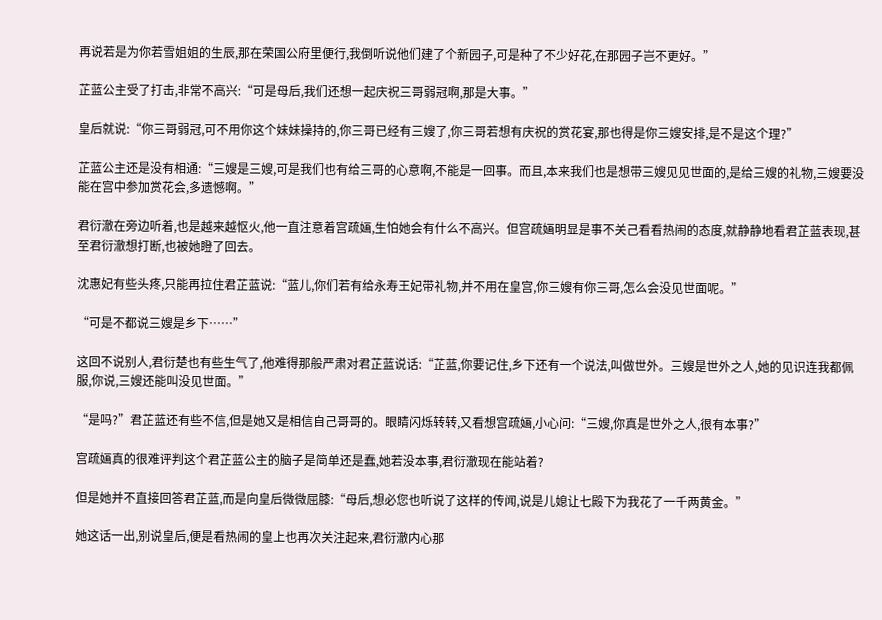再说若是为你若雪姐姐的生辰,那在荣国公府里便行,我倒听说他们建了个新园子,可是种了不少好花,在那园子岂不更好。”

芷蓝公主受了打击,非常不高兴:“可是母后,我们还想一起庆祝三哥弱冠啊,那是大事。”

皇后就说:“你三哥弱冠,可不用你这个妹妹操持的,你三哥已经有三嫂了,你三哥若想有庆祝的赏花宴,那也得是你三嫂安排,是不是这个理?”

芷蓝公主还是没有相通:“三嫂是三嫂,可是我们也有给三哥的心意啊,不能是一回事。而且,本来我们也是想带三嫂见见世面的,是给三嫂的礼物,三嫂要没能在宫中参加赏花会,多遗憾啊。”

君衍澈在旁边听着,也是越来越怄火,他一直注意着宫疏婳,生怕她会有什么不高兴。但宫疏婳明显是事不关己看看热闹的态度,就静静地看君芷蓝表现,甚至君衍澈想打断,也被她瞪了回去。

沈惠妃有些头疼,只能再拉住君芷蓝说:“蓝儿,你们若有给永寿王妃带礼物,并不用在皇宫,你三嫂有你三哥,怎么会没见世面呢。”

“可是不都说三嫂是乡下……”

这回不说别人,君衍楚也有些生气了,他难得那般严肃对君芷蓝说话:“芷蓝,你要记住,乡下还有一个说法,叫做世外。三嫂是世外之人,她的见识连我都佩服,你说,三嫂还能叫没见世面。”

“是吗?”君芷蓝还有些不信,但是她又是相信自己哥哥的。眼睛闪烁转转,又看想宫疏婳,小心问:“三嫂,你真是世外之人,很有本事?”

宫疏婳真的很难评判这个君芷蓝公主的脑子是简单还是蠢,她若没本事,君衍澈现在能站着?

但是她并不直接回答君芷蓝,而是向皇后微微屈膝:“母后,想必您也听说了这样的传闻,说是儿媳让七殿下为我花了一千两黄金。”

她这话一出,别说皇后,便是看热闹的皇上也再次关注起来,君衍澈内心那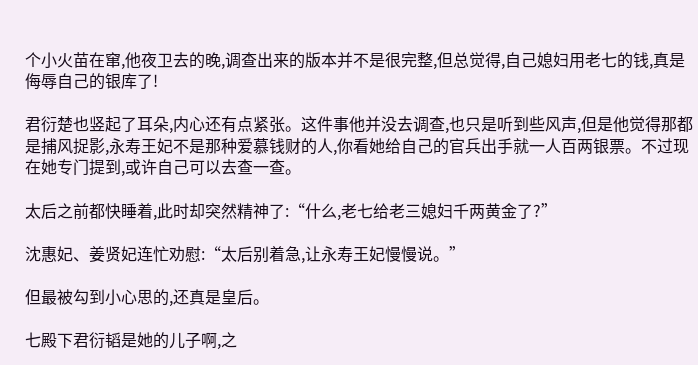个小火苗在窜,他夜卫去的晚,调查出来的版本并不是很完整,但总觉得,自己媳妇用老七的钱,真是侮辱自己的银库了!

君衍楚也竖起了耳朵,内心还有点紧张。这件事他并没去调查,也只是听到些风声,但是他觉得那都是捕风捉影,永寿王妃不是那种爱慕钱财的人,你看她给自己的官兵出手就一人百两银票。不过现在她专门提到,或许自己可以去查一查。

太后之前都快睡着,此时却突然精神了:“什么,老七给老三媳妇千两黄金了?”

沈惠妃、姜贤妃连忙劝慰:“太后别着急,让永寿王妃慢慢说。”

但最被勾到小心思的,还真是皇后。

七殿下君衍韬是她的儿子啊,之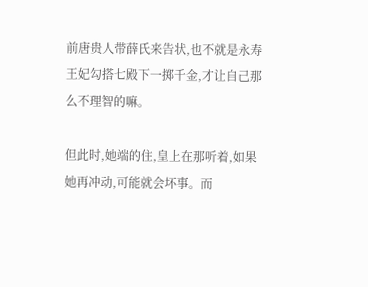前唐贵人带薛氏来告状,也不就是永寿王妃勾搭七殿下一掷千金,才让自己那么不理智的嘛。

但此时,她端的住,皇上在那听着,如果她再冲动,可能就会坏事。而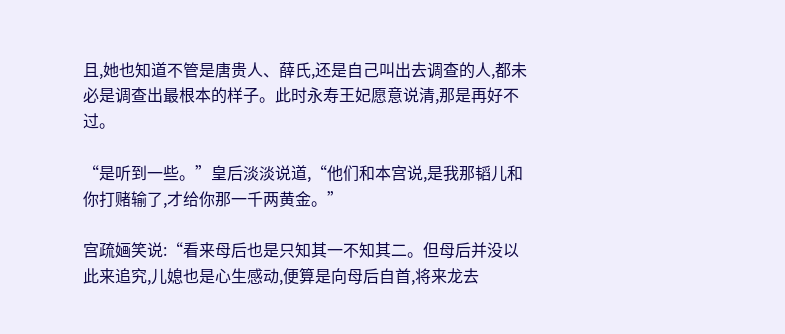且,她也知道不管是唐贵人、薛氏,还是自己叫出去调查的人,都未必是调查出最根本的样子。此时永寿王妃愿意说清,那是再好不过。

“是听到一些。”皇后淡淡说道,“他们和本宫说,是我那韬儿和你打赌输了,才给你那一千两黄金。”

宫疏婳笑说:“看来母后也是只知其一不知其二。但母后并没以此来追究,儿媳也是心生感动,便算是向母后自首,将来龙去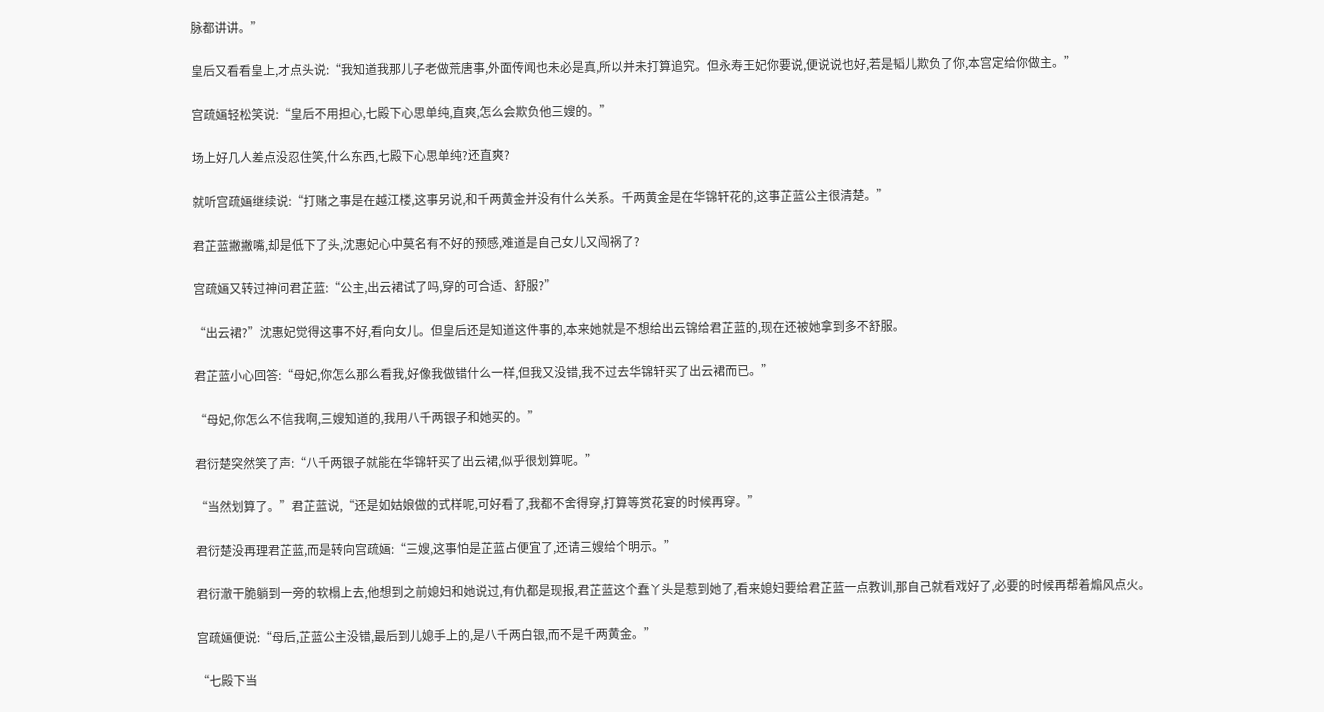脉都讲讲。”

皇后又看看皇上,才点头说:“我知道我那儿子老做荒唐事,外面传闻也未必是真,所以并未打算追究。但永寿王妃你要说,便说说也好,若是韬儿欺负了你,本宫定给你做主。”

宫疏婳轻松笑说:“皇后不用担心,七殿下心思单纯,直爽,怎么会欺负他三嫂的。”

场上好几人差点没忍住笑,什么东西,七殿下心思单纯?还直爽?

就听宫疏婳继续说:“打赌之事是在越江楼,这事另说,和千两黄金并没有什么关系。千两黄金是在华锦轩花的,这事芷蓝公主很清楚。”

君芷蓝撇撇嘴,却是低下了头,沈惠妃心中莫名有不好的预感,难道是自己女儿又闯祸了?

宫疏婳又转过神问君芷蓝:“公主,出云裙试了吗,穿的可合适、舒服?”

“出云裙?”沈惠妃觉得这事不好,看向女儿。但皇后还是知道这件事的,本来她就是不想给出云锦给君芷蓝的,现在还被她拿到多不舒服。

君芷蓝小心回答:“母妃,你怎么那么看我,好像我做错什么一样,但我又没错,我不过去华锦轩买了出云裙而已。”

“母妃,你怎么不信我啊,三嫂知道的,我用八千两银子和她买的。”

君衍楚突然笑了声:“八千两银子就能在华锦轩买了出云裙,似乎很划算呢。”

“当然划算了。”君芷蓝说,“还是如姑娘做的式样呢,可好看了,我都不舍得穿,打算等赏花宴的时候再穿。”

君衍楚没再理君芷蓝,而是转向宫疏婳:“三嫂,这事怕是芷蓝占便宜了,还请三嫂给个明示。”

君衍澈干脆躺到一旁的软榻上去,他想到之前媳妇和她说过,有仇都是现报,君芷蓝这个蠢丫头是惹到她了,看来媳妇要给君芷蓝一点教训,那自己就看戏好了,必要的时候再帮着煽风点火。

宫疏婳便说:“母后,芷蓝公主没错,最后到儿媳手上的,是八千两白银,而不是千两黄金。”

“七殿下当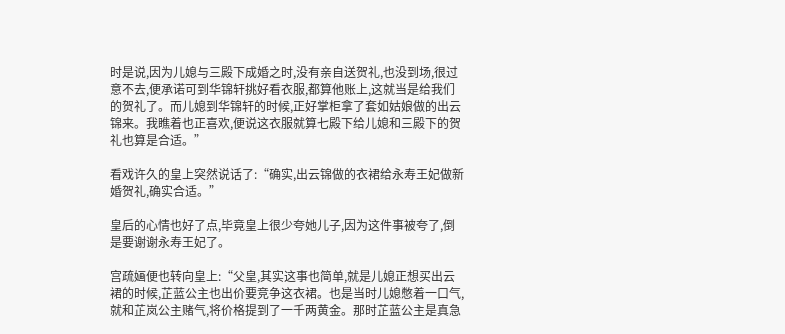时是说,因为儿媳与三殿下成婚之时,没有亲自送贺礼,也没到场,很过意不去,便承诺可到华锦轩挑好看衣服,都算他账上,这就当是给我们的贺礼了。而儿媳到华锦轩的时候,正好掌柜拿了套如姑娘做的出云锦来。我瞧着也正喜欢,便说这衣服就算七殿下给儿媳和三殿下的贺礼也算是合适。”

看戏许久的皇上突然说话了:“确实,出云锦做的衣裙给永寿王妃做新婚贺礼,确实合适。”

皇后的心情也好了点,毕竟皇上很少夸她儿子,因为这件事被夸了,倒是要谢谢永寿王妃了。

宫疏婳便也转向皇上:“父皇,其实这事也简单,就是儿媳正想买出云裙的时候,芷蓝公主也出价要竞争这衣裙。也是当时儿媳憋着一口气,就和芷岚公主赌气,将价格提到了一千两黄金。那时芷蓝公主是真急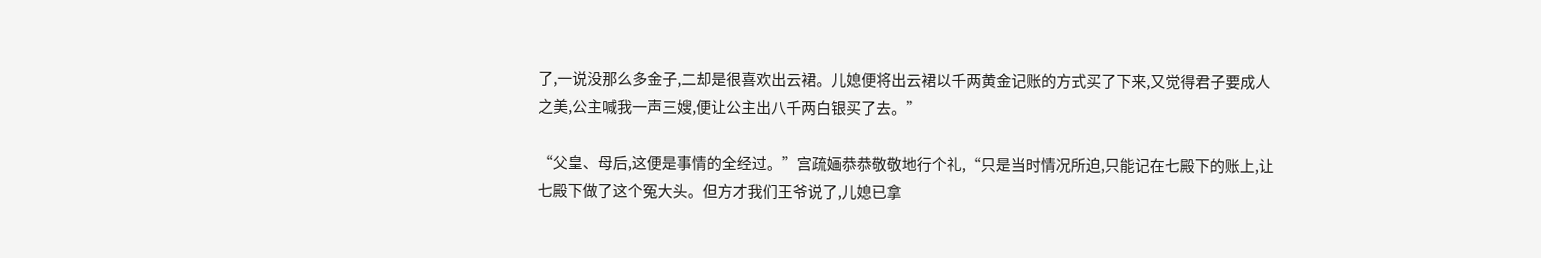了,一说没那么多金子,二却是很喜欢出云裙。儿媳便将出云裙以千两黄金记账的方式买了下来,又觉得君子要成人之美,公主喊我一声三嫂,便让公主出八千两白银买了去。”

“父皇、母后,这便是事情的全经过。”宫疏婳恭恭敬敬地行个礼,“只是当时情况所迫,只能记在七殿下的账上,让七殿下做了这个冤大头。但方才我们王爷说了,儿媳已拿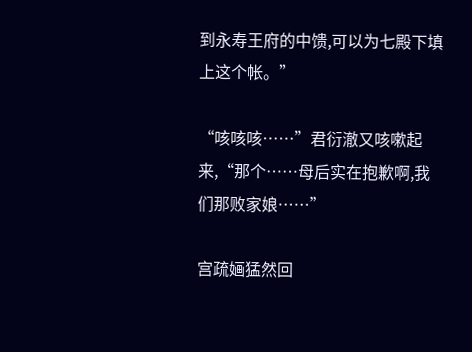到永寿王府的中馈,可以为七殿下填上这个帐。”

“咳咳咳……”君衍澈又咳嗽起来,“那个……母后实在抱歉啊,我们那败家娘……”

宫疏婳猛然回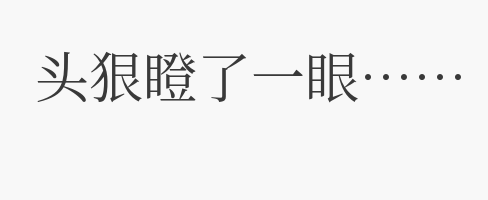头狠瞪了一眼……